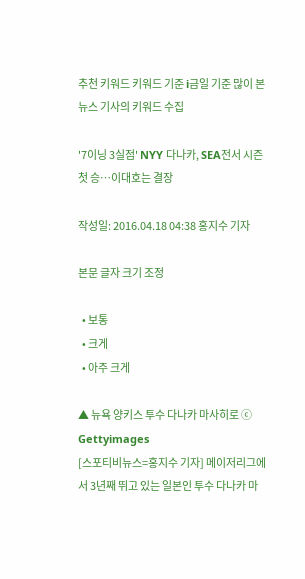추천 키워드 키워드 기준 i금일 기준 많이 본
뉴스 기사의 키워드 수집

'7이닝 3실점' NYY 다나카, SEA전서 시즌 첫 승…이대호는 결장

작성일: 2016.04.18 04:38 홍지수 기자

본문 글자 크기 조정

  • 보통
  • 크게
  • 아주 크게

▲ 뉴욕 양키스 투수 다나카 마사히로 ⓒ Gettyimages
[스포티비뉴스=홍지수 기자] 메이저리그에서 3년째 뛰고 있는 일본인 투수 다나카 마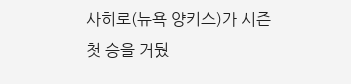사히로(뉴욕 양키스)가 시즌 첫 승을 거뒀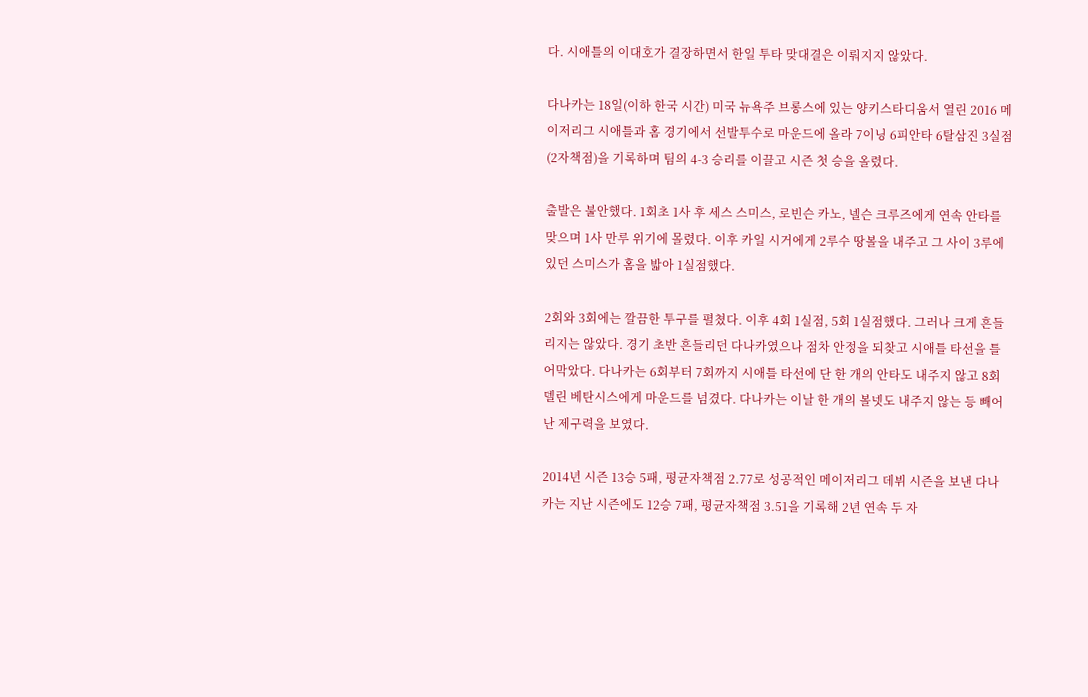다. 시애틀의 이대호가 결장하면서 한일 투타 맞대결은 이뤄지지 않았다.

다나카는 18일(이하 한국 시간) 미국 뉴욕주 브롱스에 있는 양키스타디움서 열린 2016 메이저리그 시애틀과 홈 경기에서 선발투수로 마운드에 올라 7이닝 6피안타 6탈삼진 3실점(2자책점)을 기록하며 팀의 4-3 승리를 이끌고 시즌 첫 승을 올렸다.

출발은 불안했다. 1회초 1사 후 세스 스미스, 로빈슨 카노, 넬슨 크루즈에게 연속 안타를 맞으며 1사 만루 위기에 몰렸다. 이후 카일 시거에게 2루수 땅볼을 내주고 그 사이 3루에 있던 스미스가 홈을 밟아 1실점했다.

2회와 3회에는 깔끔한 투구를 펼쳤다. 이후 4회 1실점, 5회 1실점했다. 그러나 크게 흔들리지는 않았다. 경기 초반 흔들리던 다나카였으나 점차 안정을 되찾고 시애틀 타선을 틀어막았다. 다나카는 6회부터 7회까지 시애틀 타선에 단 한 개의 안타도 내주지 않고 8회 델린 베탄시스에게 마운드를 넘겼다. 다나카는 이날 한 개의 볼넷도 내주지 않는 등 빼어난 제구력을 보였다.

2014년 시즌 13승 5패, 평균자책점 2.77로 성공적인 메이저리그 데뷔 시즌을 보낸 다나카는 지난 시즌에도 12승 7패, 평균자책점 3.51을 기록해 2년 연속 두 자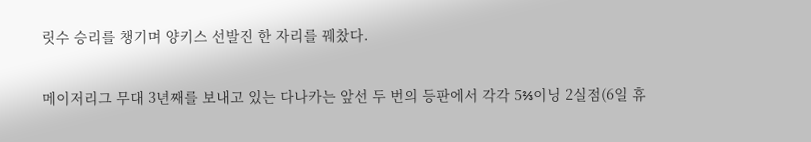릿수 승리를 챙기며 양키스 선발진 한 자리를 꿰찼다.

메이저리그 무대 3년째를 보내고 있는 다나카는 앞선 두 번의 등판에서 각각 5⅔이닝 2실점(6일 휴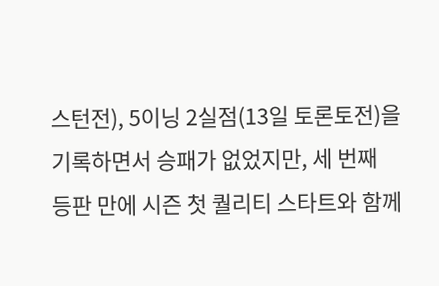스턴전), 5이닝 2실점(13일 토론토전)을 기록하면서 승패가 없었지만, 세 번째 등판 만에 시즌 첫 퀄리티 스타트와 함께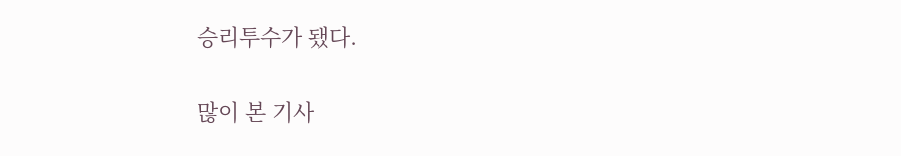승리투수가 됐다.


많이 본 기사